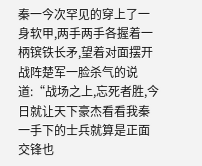秦一今次罕见的穿上了一身软甲,两手两手各握着一柄镔铁长矛,望着对面摆开战阵楚军一脸杀气的说道:“战场之上,忘死者胜,今日就让天下豪杰看看我秦一手下的士兵就算是正面交锋也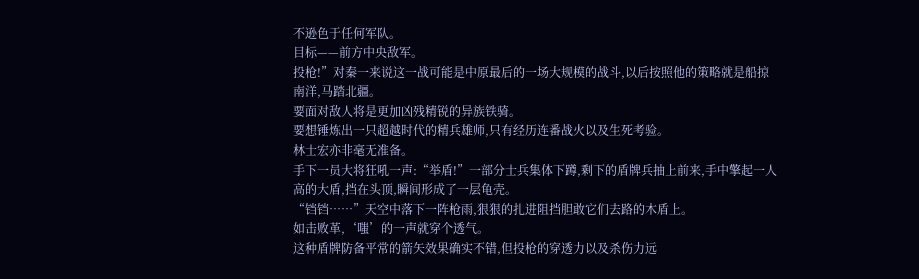不逊色于任何军队。
目标——前方中央敌军。
投枪!”对秦一来说这一战可能是中原最后的一场大规模的战斗,以后按照他的策略就是船掠南洋,马踏北疆。
要面对敌人将是更加凶残精锐的异族铁骑。
要想锤炼出一只超越时代的精兵雄师,只有经历连番战火以及生死考验。
林士宏亦非毫无准备。
手下一员大将狂吼一声:“举盾!”一部分士兵集体下蹲,剩下的盾牌兵抽上前来,手中擎起一人高的大盾,挡在头顶,瞬间形成了一层龟壳。
“铛铛……”天空中落下一阵枪雨,狠狠的扎进阻挡胆敢它们去路的木盾上。
如击败革,‘嗤’的一声就穿个透气。
这种盾牌防备平常的箭矢效果确实不错,但投枪的穿透力以及杀伤力远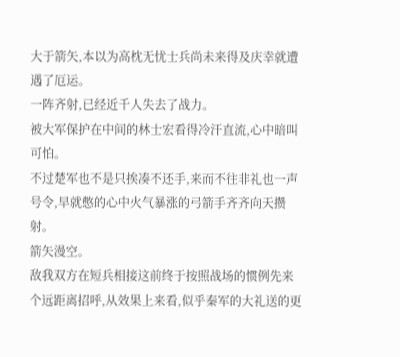大于箭矢,本以为高枕无忧士兵尚未来得及庆幸就遭遇了厄运。
一阵齐射,已经近千人失去了战力。
被大军保护在中间的林士宏看得冷汗直流,心中暗叫可怕。
不过楚军也不是只挨凑不还手,来而不往非礼也一声号令,早就憋的心中火气暴涨的弓箭手齐齐向天攒射。
箭矢漫空。
敌我双方在短兵相接这前终于按照战场的惯例先来个远距离招呼,从效果上来看,似乎秦军的大礼送的更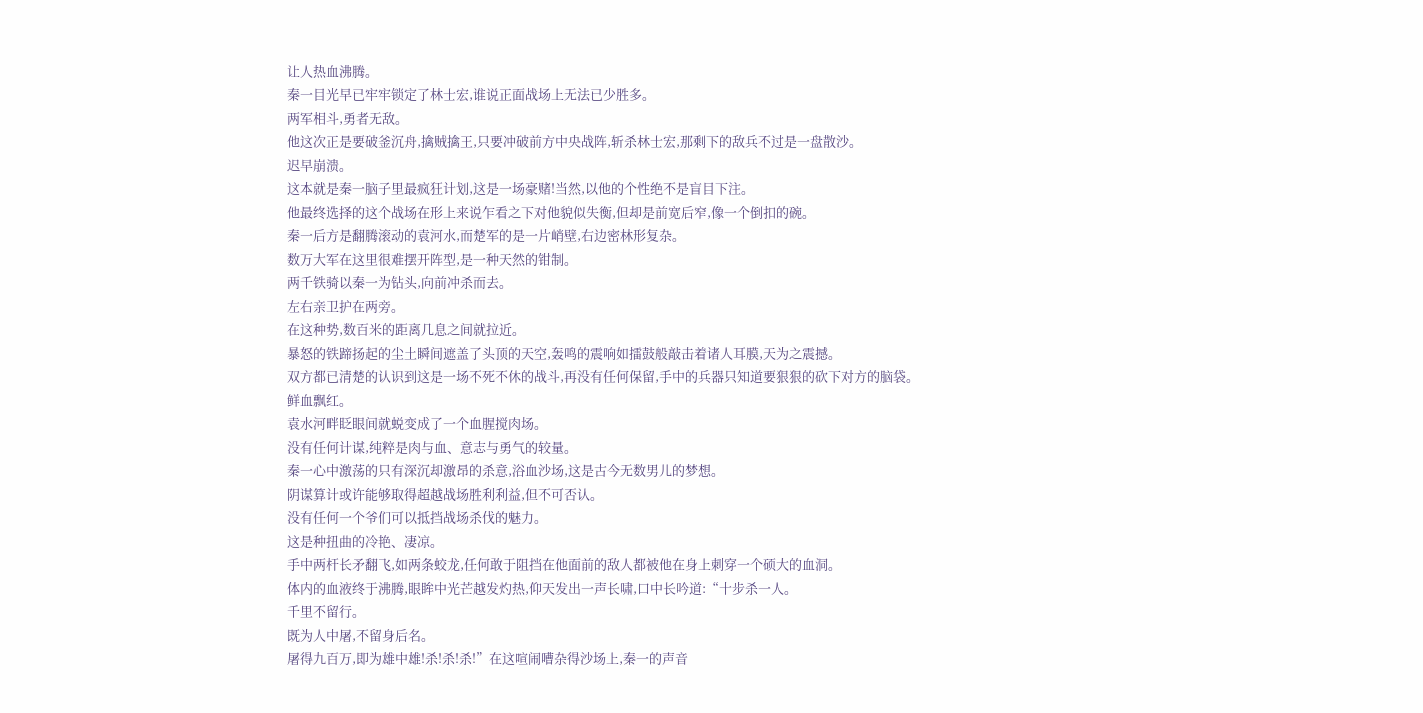让人热血沸腾。
秦一目光早已牢牢锁定了林士宏,谁说正面战场上无法已少胜多。
两军相斗,勇者无敌。
他这次正是要破釜沉舟,擒贼擒王,只要冲破前方中央战阵,斩杀林士宏,那剩下的敌兵不过是一盘散沙。
迟早崩溃。
这本就是秦一脑子里最疯狂计划,这是一场豪赌!当然,以他的个性绝不是盲目下注。
他最终选择的这个战场在形上来说乍看之下对他貌似失衡,但却是前宽后窄,像一个倒扣的碗。
秦一后方是翻腾滚动的袁河水,而楚军的是一片峭壁,右边密林形复杂。
数万大军在这里很难摆开阵型,是一种天然的钳制。
两千铁骑以秦一为钻头,向前冲杀而去。
左右亲卫护在两旁。
在这种势,数百米的距离几息之间就拉近。
暴怒的铁蹄扬起的尘土瞬间遮盖了头顶的天空,轰鸣的震响如擂鼓般敲击着诸人耳膜,天为之震撼。
双方都已清楚的认识到这是一场不死不休的战斗,再没有任何保留,手中的兵器只知道要狠狠的砍下对方的脑袋。
鲜血飘红。
袁水河畔眨眼间就蜕变成了一个血腥搅肉场。
没有任何计谋,纯粹是肉与血、意志与勇气的较量。
秦一心中激荡的只有深沉却激昂的杀意,浴血沙场,这是古今无数男儿的梦想。
阴谋算计或许能够取得超越战场胜利利益,但不可否认。
没有任何一个爷们可以抵挡战场杀伐的魅力。
这是种扭曲的冷艳、凄凉。
手中两杆长矛翻飞,如两条蛟龙,任何敢于阻挡在他面前的敌人都被他在身上刺穿一个硕大的血洞。
体内的血液终于沸腾,眼眸中光芒越发灼热,仰天发出一声长啸,口中长吟道:“十步杀一人。
千里不留行。
既为人中屠,不留身后名。
屠得九百万,即为雄中雄!杀!杀!杀!”在这喧闹嘈杂得沙场上,秦一的声音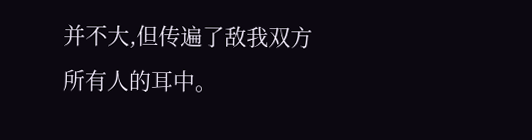并不大,但传遍了敌我双方所有人的耳中。